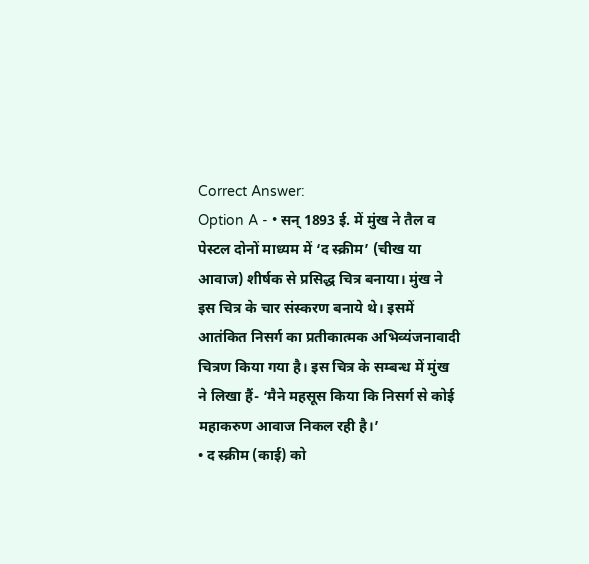Correct Answer:
Option A - • सन् 1893 ई. में मुंख ने तैल व पेस्टल दोनों माध्यम में ‘द स्क्रीम’ (चीख या आवाज) शीर्षक से प्रसिद्ध चित्र बनाया। मुंख ने इस चित्र के चार संस्करण बनाये थे। इसमें आतंकित निसर्ग का प्रतीकात्मक अभिव्यंजनावादी चित्रण किया गया है। इस चित्र के सम्बन्ध में मुंख ने लिखा हैं- ‘मैने महसूस किया कि निसर्ग से कोई महाकरुण आवाज निकल रही है।’
• द स्क्रीम (काई) को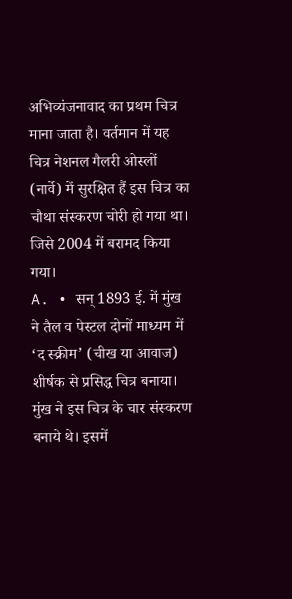अभिव्यंजनावाद का प्रथम चित्र माना जाता है। वर्तमान में यह चित्र नेशनल गैलरी ओस्लों (नार्वे) में सुरक्षित हैं इस चित्र का चौथा संस्करण चोरी हो गया था। जिसे 2004 में बरामद किया गया।
A. • सन् 1893 ई. में मुंख ने तैल व पेस्टल दोनों माध्यम में ‘द स्क्रीम’ (चीख या आवाज) शीर्षक से प्रसिद्ध चित्र बनाया। मुंख ने इस चित्र के चार संस्करण बनाये थे। इसमें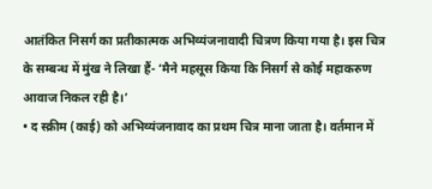आतंकित निसर्ग का प्रतीकात्मक अभिव्यंजनावादी चित्रण किया गया है। इस चित्र के सम्बन्ध में मुंख ने लिखा हैं- ‘मैने महसूस किया कि निसर्ग से कोई महाकरुण आवाज निकल रही है।’
• द स्क्रीम (काई) को अभिव्यंजनावाद का प्रथम चित्र माना जाता है। वर्तमान में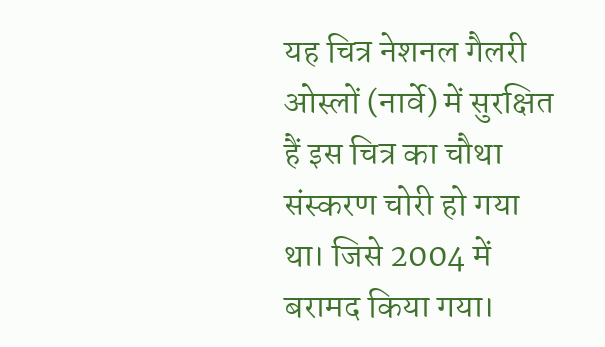यह चित्र नेशनल गैलरी ओस्लों (नार्वे) में सुरक्षित हैं इस चित्र का चौथा संस्करण चोरी हो गया था। जिसे 2004 में बरामद किया गया।